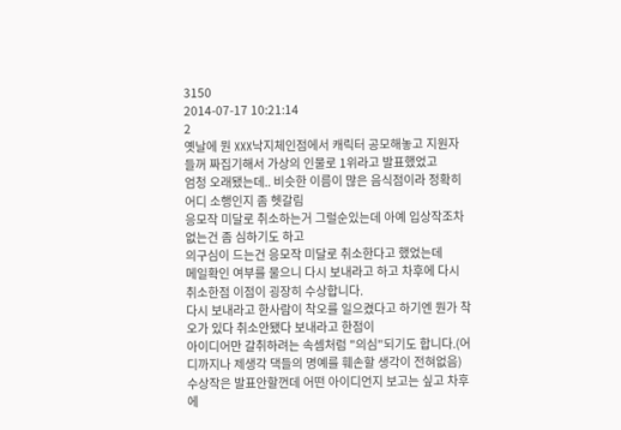3150
2014-07-17 10:21:14
2
옛날에 뭔 XXX낙지체인점에서 캐릭터 공모해놓고 지원자들꺼 짜집기해서 가상의 인물로 1위라고 발표했었고
엄청 오래됐는데.. 비슷한 이름이 많은 음식점이라 정확히 어디 소행인지 좀 헷갈림
응모작 미달로 취소하는거 그럴순있는데 아예 입상작조차 없는건 좀 심하기도 하고
의구심이 드는건 응모작 미달로 취소한다고 했었는데
메일확인 여부를 물으니 다시 보내라고 하고 차후에 다시 취소한점 이점이 굉장히 수상합니다.
다시 보내라고 한사람이 착오를 일으켰다고 하기엔 뭔가 착오가 있다 취소안됐다 보내라고 한점이
아이디어만 갈취하려는 속셈처럼 "의심"되기도 합니다.(어디까지나 제생각 댁들의 명예를 훼손할 생각이 전혀없음)
수상작은 발표안할껀데 어떤 아이디언지 보고는 싶고 차후에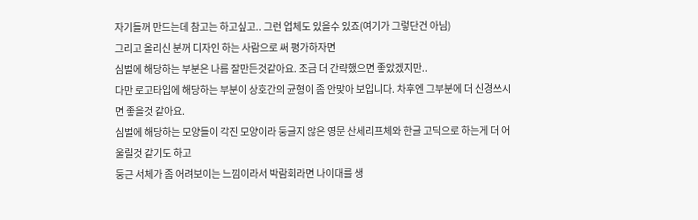자기들꺼 만드는데 참고는 하고싶고.. 그런 업체도 있을수 있죠(여기가 그렇단건 아님)
그리고 올리신 분꺼 디자인 하는 사람으로 써 평가하자면
심벌에 해당하는 부분은 나름 잘만든것같아요. 조금 더 간략했으면 좋았겠지만..
다만 로고타입에 해당하는 부분이 상호간의 균형이 좀 안맞아 보입니다. 차후엔 그부분에 더 신경쓰시면 좋을것 같아요.
심벌에 해당하는 모양들이 각진 모양이라 둥글지 않은 영문 산세리프체와 한글 고딕으로 하는게 더 어울릴것 같기도 하고
둥근 서체가 좀 어려보이는 느낌이라서 박람회라면 나이대를 생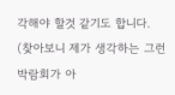각해야 할것 같기도 합니다.
(찾아보니 제가 생각하는 그런 박람회가 아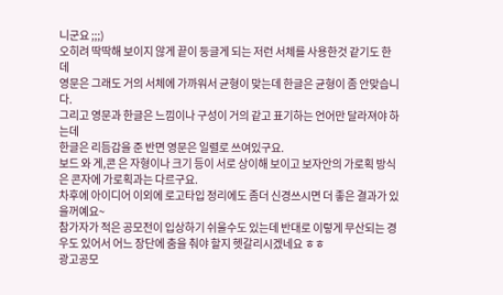니군요 ;;;)
오히려 딱딱해 보이지 않게 끝이 둥글게 되는 저런 서체를 사용한것 같기도 한데
영문은 그래도 거의 서체에 가까워서 균형이 맞는데 한글은 균형이 좀 안맞습니다.
그리고 영문과 한글은 느낌이나 구성이 거의 같고 표기하는 언어만 달라져야 하는데
한글은 리듬감을 준 반면 영문은 일렬로 쓰여있구요.
보드 와 게,콘 은 자형이나 크기 등이 서로 상이해 보이고 보자안의 가로획 방식은 콘자에 가로획과는 다르구요.
차후에 아이디어 이외에 로고타입 정리에도 좀더 신경쓰시면 더 좋은 결과가 있을꺼예요~
참가자가 적은 공모전이 입상하기 쉬울수도 있는데 반대로 이렇게 무산되는 경우도 있어서 어느 장단에 춤을 춰야 할지 헷갈리시겠네요 ㅎㅎ
광고공모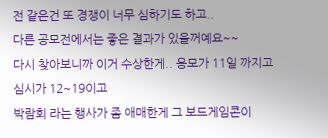전 같은건 또 경쟁이 너무 심하기도 하고..
다른 공모전에서는 좋은 결과가 있을꺼예요~~
다시 찾아보니까 이거 수상한게.. 응모가 11일 까지고 심시가 12~19이고
박람회 라는 행사가 좀 애매한게 그 보드게임콘이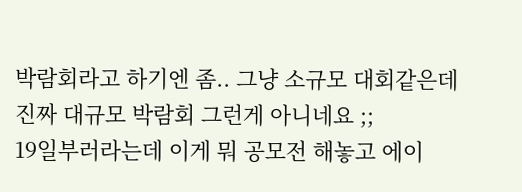박람회라고 하기엔 좀.. 그냥 소규모 대회같은데
진짜 대규모 박람회 그런게 아니네요 ;;
19일부러라는데 이게 뭐 공모전 해놓고 에이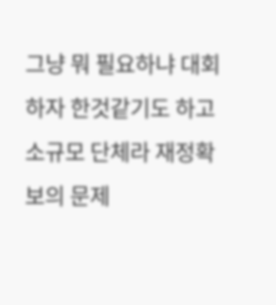그냥 뭐 필요하냐 대회하자 한것같기도 하고
소규모 단체라 재정확보의 문제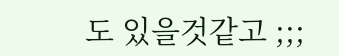도 있을것같고 ;;;